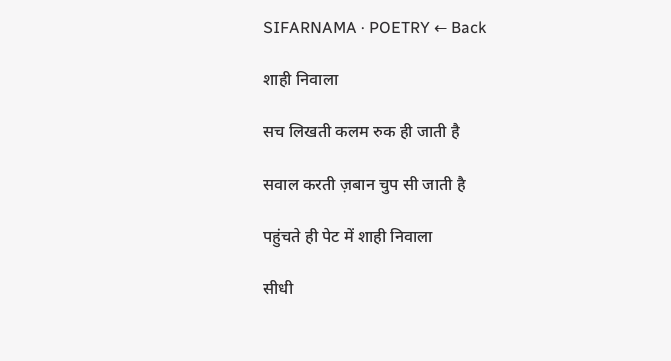SIFARNAMA · POETRY ← Back

शाही निवाला

सच लिखती कलम रुक ही जाती है

सवाल करती ज़बान चुप सी जाती है

पहुंचते ही पेट में शाही निवाला

सीधी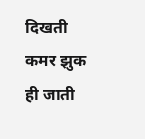दिखती कमर झुक ही जाती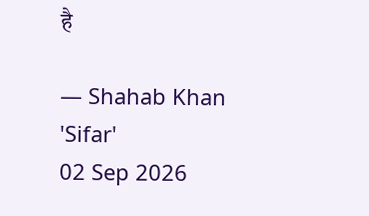है

— Shahab Khan 'Sifar'
02 Sep 2026